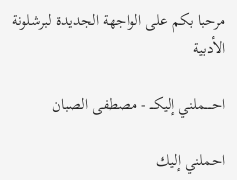مرحبا بكم على الواجهة الجديدة لبرشلونة الأدبية

احـــــملني إليكـــ - مصطفى الصبان

احملني إليك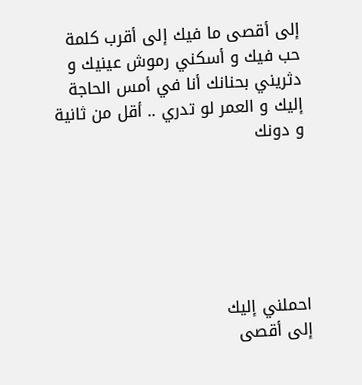إلى أقصى ما فيك إلى أقرب كلمة حب فيك و أسكني رموش عينيك و دثريني بحنانك أنا في أمس الحاجة إليك و العمر لو تدري .. أقل من ثانية و دونك






احملني إليك
إلى أقصى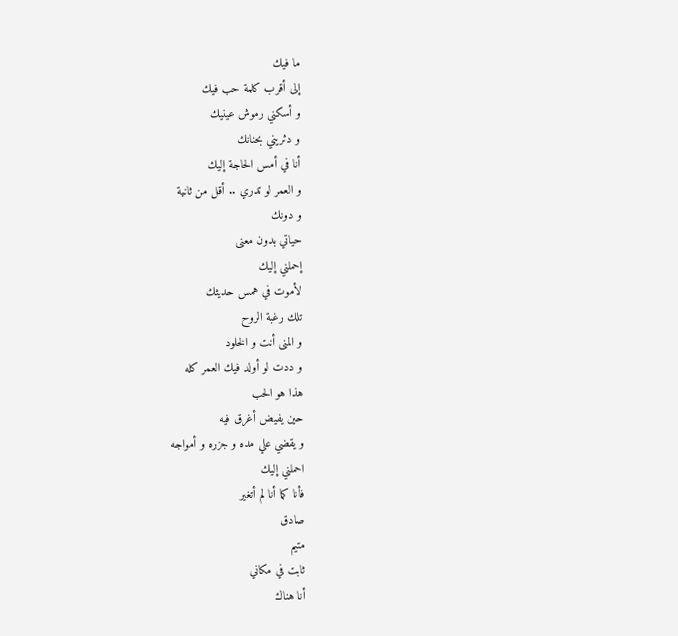ما فيك
إلى أقرب كلمة حب فيك
و أسكني رموش عينيك
و دثريني بحنانك
أنا في أمس الحاجة إليك
و العمر لو تدري .. أقل من ثانية
و دونك
حياتي بدون معنى
إحملني إليك
لأموت في همس حديثك
تلك رغبة الروح
و المنى أنت و الخلود
و ددت لو أولد فيك العمر كله
هذا هو الحب
حين يفيض أغرق فيه
و يقضي علي مده و جزره و أمواجه
احملني إليك
فأنا كما أنا لم أتغير
صادق
متيم
ثابت في مكاني
أنا هناك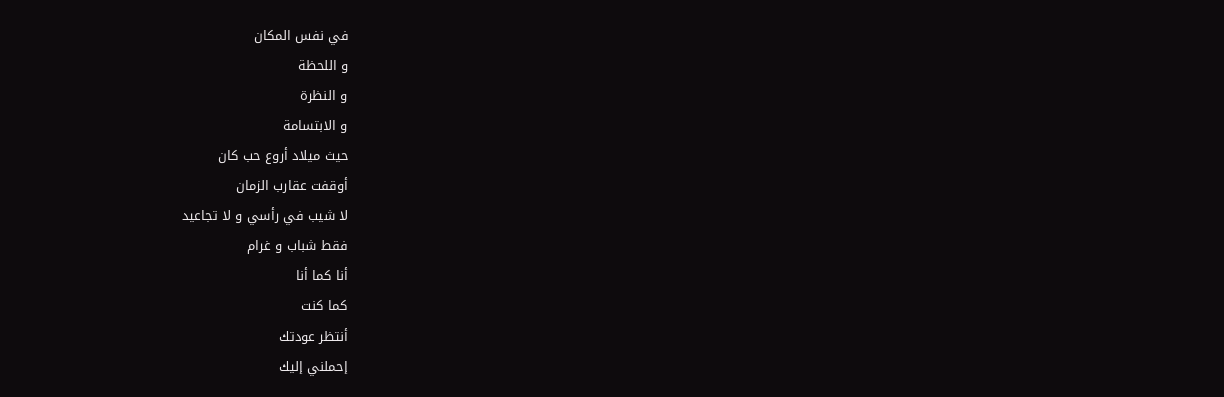في نفس المكان
و اللحظة
و النظرة
و الابتسامة
حيث ميلاد أروع حب كان
أوقفت عقارب الزمان
لا شيب في رأسي و لا تجاعيد
فقط شباب و غرام
أنا كما أنا
كما كنت
أنتظر عودتك
إحملني إليك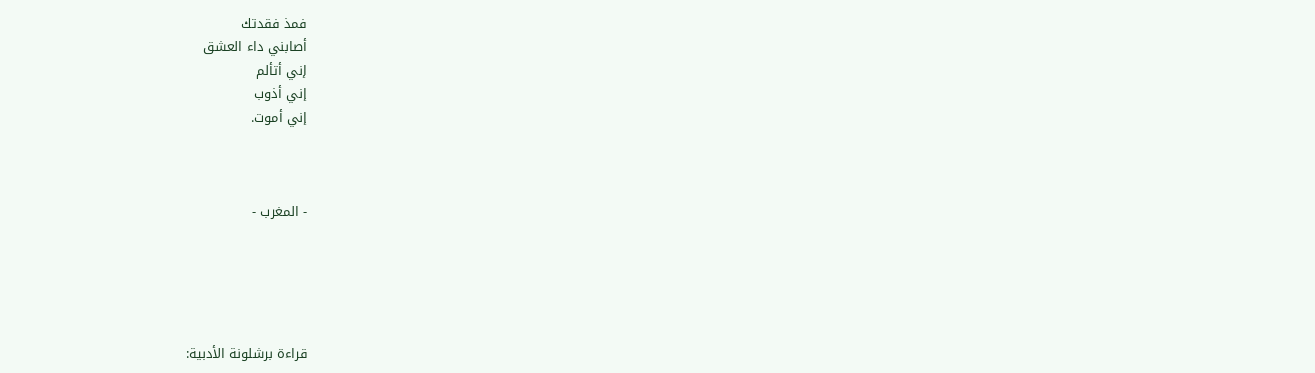فمذ فقدتك
أصابني داء العشق
إني أتألم
إني أذوب
إني أموت.



- المغرب -





قراءة برشلونة الأدبية: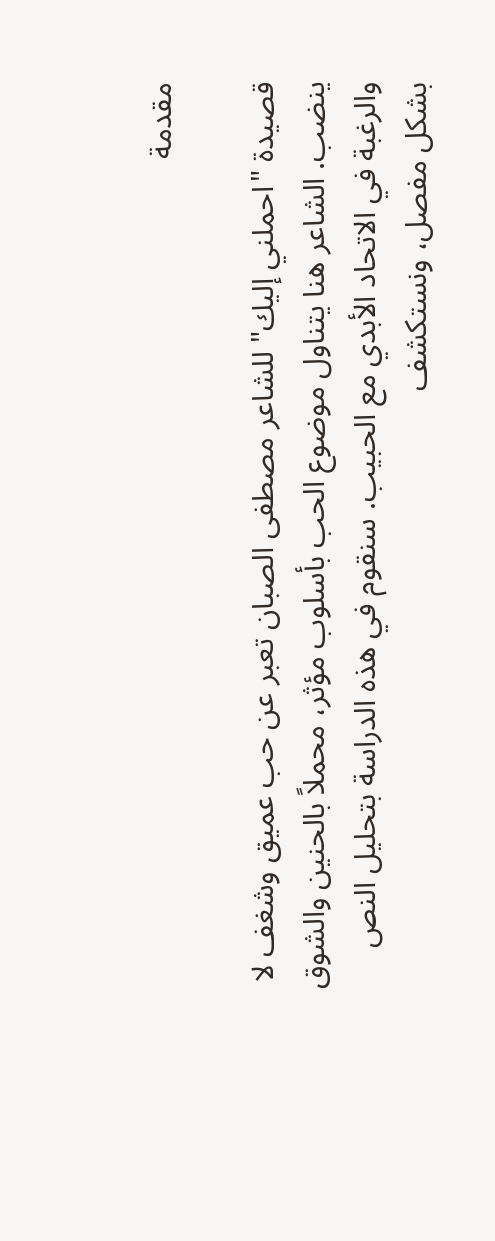مقدمة

قصيدة "احملني إليك" للشاعر مصطفى الصبان تعبر عن حب عميق وشغف لا ينضب. الشاعر هنا يتناول موضوع الحب بأسلوب مؤثر، محملاً بالحنين والشوق والرغبة في الاتحاد الأبدي مع الحبيب. سنقوم في هذه الدراسة بتحليل النص بشكل مفصل، ونستكشف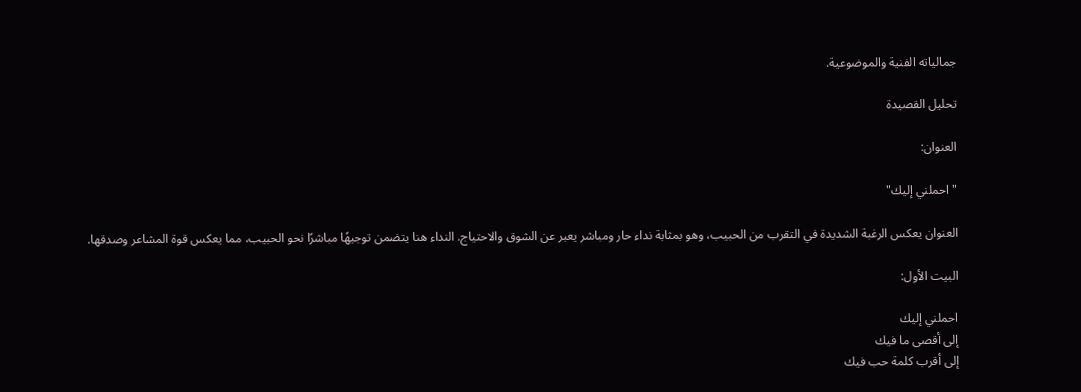جمالياته الفنية والموضوعية.

تحليل القصيدة

العنوان:

"احملني إليك"

العنوان يعكس الرغبة الشديدة في التقرب من الحبيب، وهو بمثابة نداء حار ومباشر يعبر عن الشوق والاحتياج. النداء هنا يتضمن توجيهًا مباشرًا نحو الحبيب، مما يعكس قوة المشاعر وصدقها.

البيت الأول:

احملني إليك
إلى أقصى ما فيك
إلى أقرب كلمة حب فيك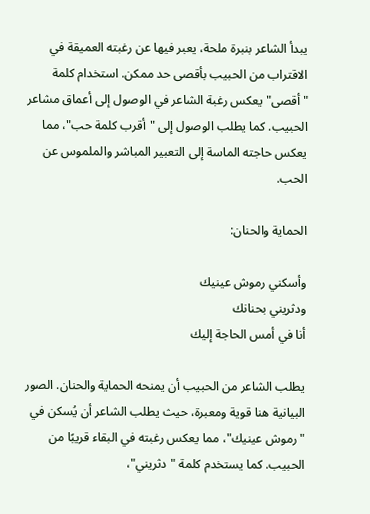يبدأ الشاعر بنبرة ملحة، يعبر فيها عن رغبته العميقة في الاقتراب من الحبيب بأقصى حد ممكن. استخدام كلمة "أقصى" يعكس رغبة الشاعر في الوصول إلى أعماق مشاعر الحبيب. كما يطلب الوصول إلى "أقرب كلمة حب"، مما يعكس حاجته الماسة إلى التعبير المباشر والملموس عن الحب.

الحماية والحنان:

وأسكني رموش عينيك
ودثريني بحنانك
أنا في أمس الحاجة إليك

يطلب الشاعر من الحبيب أن يمنحه الحماية والحنان. الصور البيانية هنا قوية ومعبرة، حيث يطلب الشاعر أن يُسكن في "رموش عينيك"، مما يعكس رغبته في البقاء قريبًا من الحبيب. كما يستخدم كلمة "دثريني"،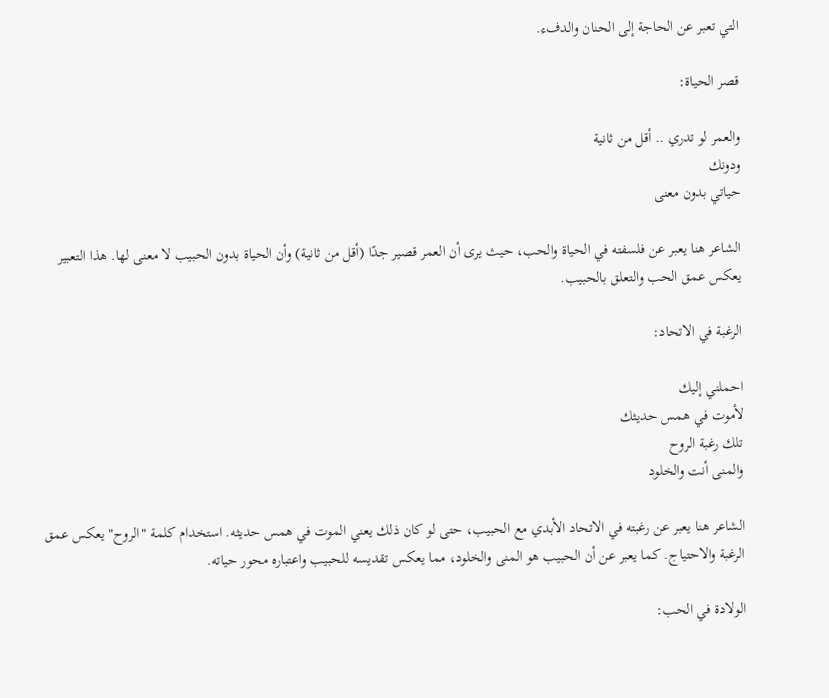التي تعبر عن الحاجة إلى الحنان والدفء.

قصر الحياة:

والعمر لو تدري .. أقل من ثانية
ودونك
حياتي بدون معنى

الشاعر هنا يعبر عن فلسفته في الحياة والحب، حيث يرى أن العمر قصير جدًا (أقل من ثانية) وأن الحياة بدون الحبيب لا معنى لها. هذا التعبير يعكس عمق الحب والتعلق بالحبيب.

الرغبة في الاتحاد:

احملني إليك
لأموت في همس حديثك
تلك رغبة الروح
والمنى أنت والخلود

الشاعر هنا يعبر عن رغبته في الاتحاد الأبدي مع الحبيب، حتى لو كان ذلك يعني الموت في همس حديثه. استخدام كلمة "الروح" يعكس عمق الرغبة والاحتياج. كما يعبر عن أن الحبيب هو المنى والخلود، مما يعكس تقديسه للحبيب واعتباره محور حياته.

الولادة في الحب: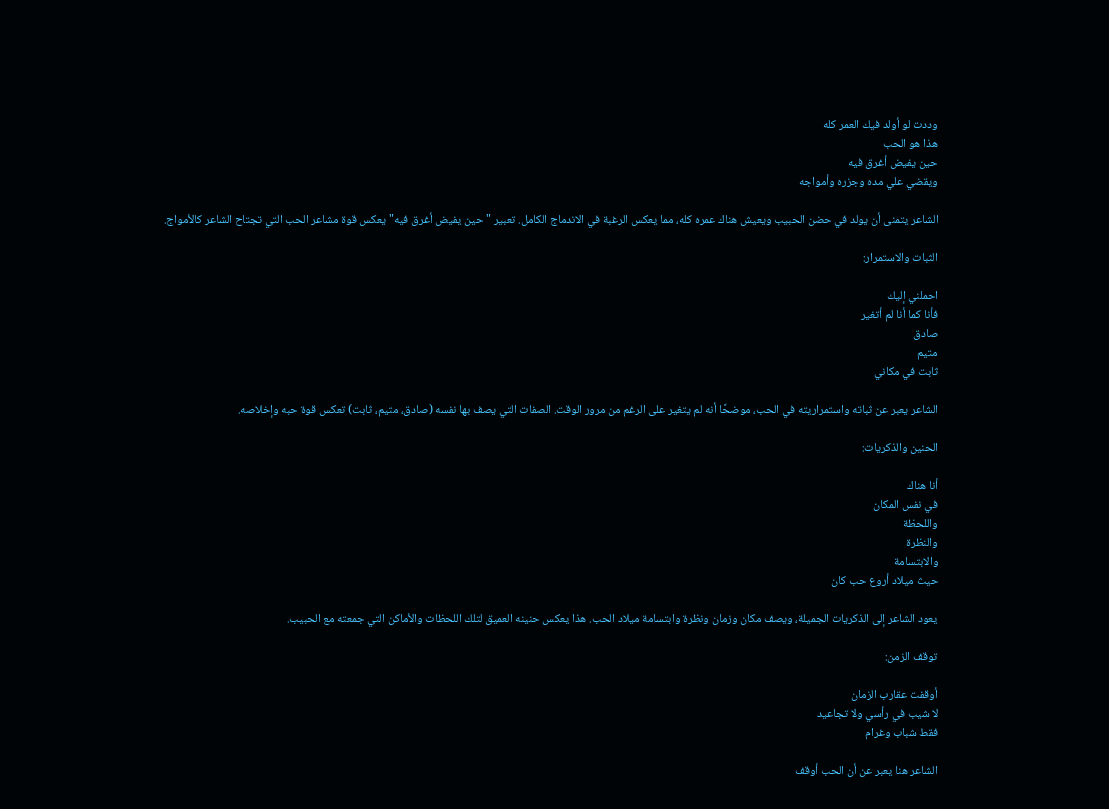وددت لو أولد فيك العمر كله
هذا هو الحب
حين يفيض أغرق فيه
ويقضي علي مده وجزره وأمواجه

الشاعر يتمنى أن يولد في حضن الحبيب ويعيش هناك عمره كله، مما يعكس الرغبة في الاندماج الكامل. تعبير "حين يفيض أغرق فيه" يعكس قوة مشاعر الحب التي تجتاح الشاعر كالأمواج.

الثبات والاستمرار:

احملني إليك
فأنا كما أنا لم أتغير
صادق
متيم
ثابت في مكاني

الشاعر يعبر عن ثباته واستمراريته في الحب، موضحًا أنه لم يتغير على الرغم من مرور الوقت. الصفات التي يصف بها نفسه (صادق، متيم، ثابت) تعكس قوة حبه وإخلاصه.

الحنين والذكريات:

أنا هناك
في نفس المكان
واللحظة
والنظرة
والابتسامة
حيث ميلاد أروع حب كان

يعود الشاعر إلى الذكريات الجميلة، ويصف مكان وزمان ونظرة وابتسامة ميلاد الحب. هذا يعكس حنينه العميق لتلك اللحظات والأماكن التي جمعته مع الحبيب.

توقف الزمن:

أوقفت عقارب الزمان
لا شيب في رأسي ولا تجاعيد
فقط شباب وغرام

الشاعر هنا يعبر عن أن الحب أوقف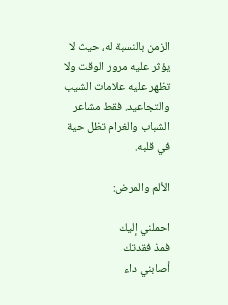الزمن بالنسبة له، حيث لا يؤثر عليه مرور الوقت ولا تظهر عليه علامات الشيب والتجاعيد. فقط مشاعر الشباب والغرام تظل حية في قلبه.

الألم والمرض:

احملني إليك
فمذ فقدتك
أصابني داء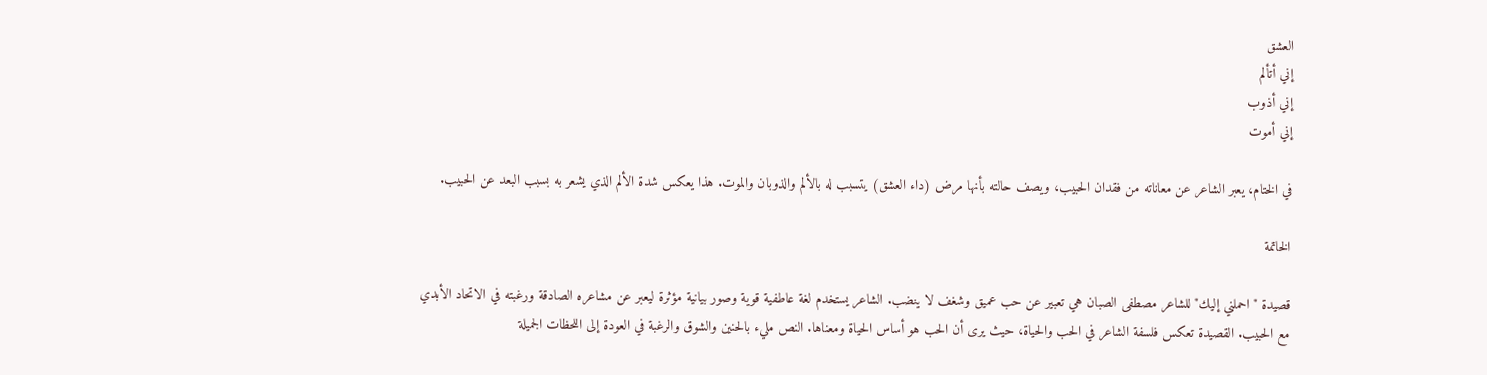العشق
إني أتألم
إني أذوب
إني أموت

في الختام، يعبر الشاعر عن معاناته من فقدان الحبيب، ويصف حالته بأنها مرض (داء العشق) يتسبب له بالألم والذوبان والموت. هذا يعكس شدة الألم الذي يشعر به بسبب البعد عن الحبيب.

الخاتمة

قصيدة "احملني إليك" للشاعر مصطفى الصبان هي تعبير عن حب عميق وشغف لا ينضب. الشاعر يستخدم لغة عاطفية قوية وصور بيانية مؤثرة ليعبر عن مشاعره الصادقة ورغبته في الاتحاد الأبدي مع الحبيب. القصيدة تعكس فلسفة الشاعر في الحب والحياة، حيث يرى أن الحب هو أساس الحياة ومعناها. النص مليء بالحنين والشوق والرغبة في العودة إلى اللحظات الجميلة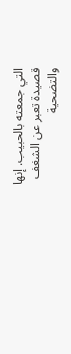التي جمعته بالحبيب. إنها قصيدة تعبر عن الشغف والتضحية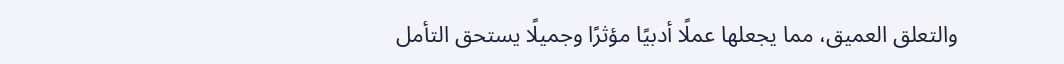والتعلق العميق، مما يجعلها عملًا أدبيًا مؤثرًا وجميلًا يستحق التأمل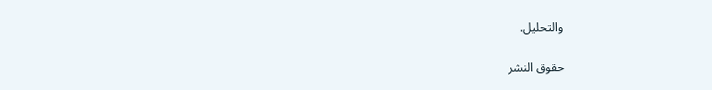والتحليل.

حقوق النشر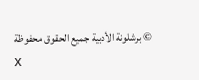© برشلونة الأدبية جميع الحقوق محفوظة
x